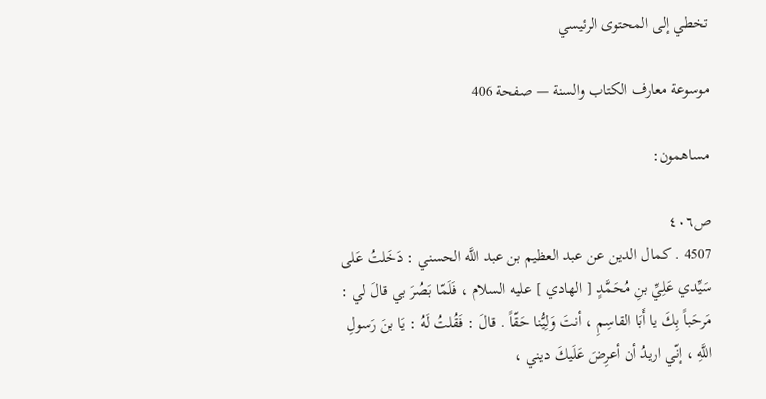تخطي إلى المحتوى الرئيسي

موسوعة معارف الكتاب والسنة — صفحة 406

مساهمون:

ص٤٠٦
4507 . كمال الدين عن عبد العظيم بن عبد اللَّه الحسني : دَخَلتُ عَلى سَيِّدي عَلِيِّ بنِ مُحَمَّدٍ [ الهادي ] عليه السلام ، فَلَمّا بَصُرَ بي قالَ لي : مَرحَباً بِكَ يا أَبَا القاسِمِ ، أنتَ وَلِيُّنا حَقّاً . قالَ : فَقُلتُ لَهُ : يَا بنَ رَسولِ اللَّهِ ، إنّي اريدُ أن أعرِضَ عَلَيكَ ديني ،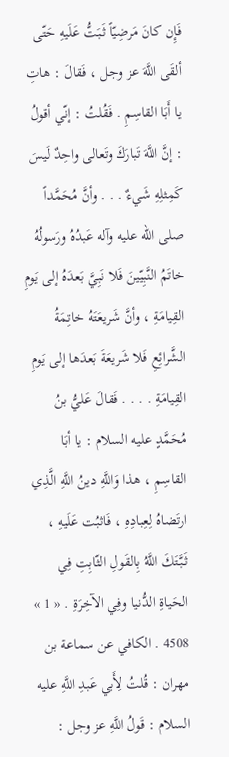فَإِن كانَ مَرضِيّاً ثَبَتُّ عَلَيهِ حَتّى ألقَى اللَّهَ عز وجل ، فَقالَ : هاتِ يا أَبَا القاسِمِ . فَقُلتُ : إنّي أقولُ : إنَّ اللَّهَ تَبارَكَ وتَعالى واحِدٌ لَيسَ كَمِثلِهِ شَيءٌ . . . وأنَّ مُحَمَّداً صلى الله عليه وآله عَبدُهُ ورَسولُهُ خاتَمُ النَّبِيّينَ فَلا نَبِيَّ بَعدَهُ إلى يَومِ القِيامَةِ ، وأنَّ شَريعَتَهُ خاتِمَةُ الشَّرائِعِ فَلا شَريعَةَ بَعدَها إلى يَومِ القِيامَةِ . . . . فَقالَ عَليُّ بنُ مُحَمَّدٍ عليه السلام : يا أبَا القاسِمِ ، هذا وَاللَّهِ دينُ اللَّهِ الَّذِي ارتَضاهُ لِعِبادِهِ ، فَاثبُت عَلَيهِ ، ثَبَّتَكَ اللَّهُ بِالقَولِ الثّابِتِ فِي الحَياةِ الدُّنيا وفِي الآخِرَةِ . « 1 » 4508 . الكافي عن سماعة بن مهران : قُلتُ لِأَبي عَبدِ اللَّهِ عليه السلام : قَولُ اللَّهِ عز وجل :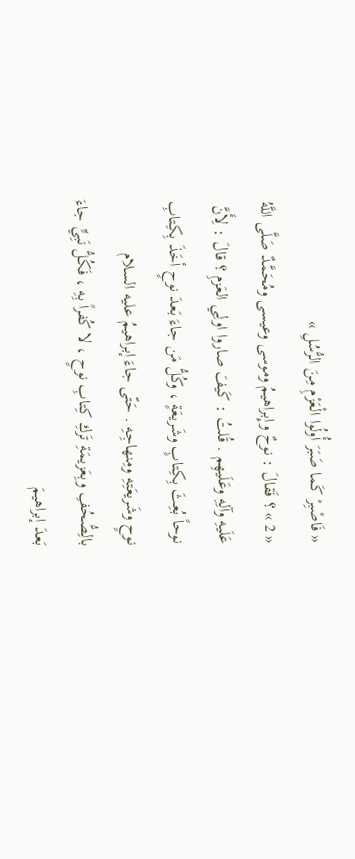« فَاصْبِرْ كَما صَبَرَ أُولُوا الْعَزْمِ مِنَ الرُّسُلِ »
« 2 » ؟ فَقالَ : نوحٌ وإِبراهيمُ وموسى وعيسى ومُحَمَّدٌ صَلَّى اللَّهُ عَلَيهِ وآلِهِ وعَلَيهِم . قُلتُ : كَيفَ صاروا اولِي العَزمِ ؟ قالَ : لِأَنَّ نوحاً بُعِثَ بِكِتابٍ وشَريعَةٍ ، وكُلُّ مَن جاءَ بَعدَ نوحٍ أخَذَ بِكِتابِ نوحٍ وشَريعَتِهِ ومِنهاجِهِ . حَتّى جاءَ إبراهيمُ عليه السلام بالِصُّحُفِ وبِعَزيمَةِ تَركِ كِتابِ نوحٍ ، لا كُفراً بِهِ ، فَكُلُّ نَبِيٍّ جاءَ بَعدَ إبراهيمَ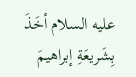عليه السلام أخَذَ بِشَريعَةِ إبراهيمَ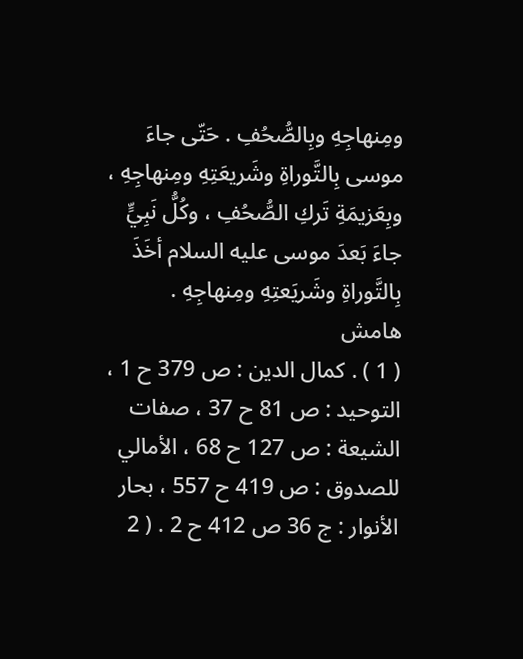ومِنهاجِهِ وبِالصُّحُفِ . حَتّى جاءَ موسى بِالتَّوراةِ وشَريعَتِهِ ومِنهاجِهِ ، وبِعَزيمَةِ تَركِ الصُّحُفِ ، وكُلُّ نَبِيٍّ جاءَ بَعدَ موسى عليه السلام أخَذَ بِالتَّوراةِ وشَريَعتِهِ ومِنهاجِهِ .
هامش
( 1 ) . كمال الدين : ص 379 ح 1 ، التوحيد : ص 81 ح 37 ، صفات الشيعة : ص 127 ح 68 ، الأمالي للصدوق : ص 419 ح 557 ، بحار الأنوار : ج 36 ص 412 ح 2 . ( 2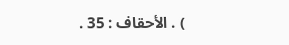) . الأحقاف : 35 .